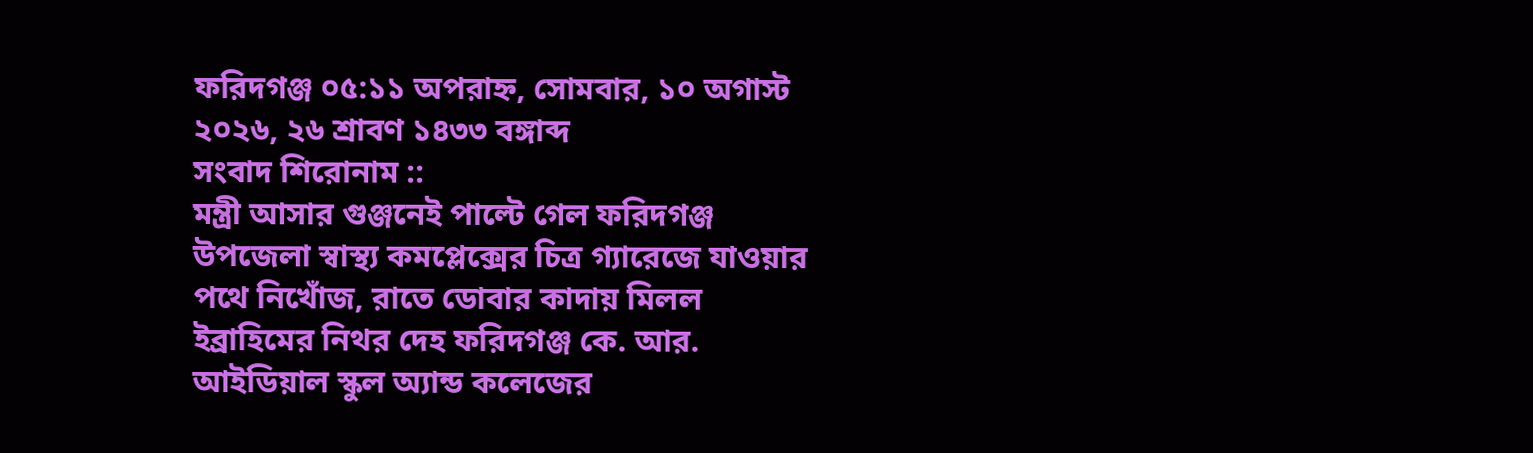ফরিদগঞ্জ ০৫:১১ অপরাহ্ন, সোমবার, ১০ অগাস্ট ২০২৬, ২৬ শ্রাবণ ১৪৩৩ বঙ্গাব্দ
সংবাদ শিরোনাম ::
মন্ত্রী আসার গুঞ্জনেই পাল্টে গেল ফরিদগঞ্জ উপজেলা স্বাস্থ্য কমপ্লেক্সের চিত্র গ্যারেজে যাওয়ার পথে নিখোঁজ, রাতে ডোবার কাদায় মিলল ইব্রাহিমের নিথর দেহ ফরিদগঞ্জ কে. আর. আইডিয়াল স্কুল অ্যান্ড কলেজের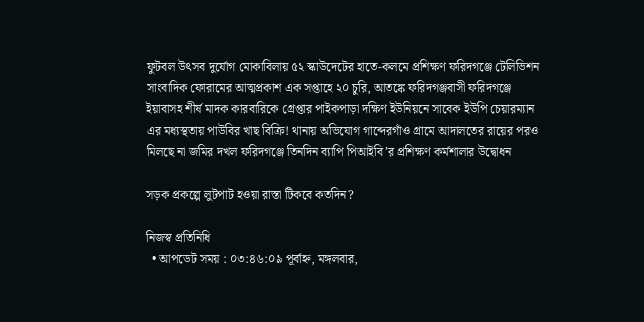ফুটবল উৎসব দুর্যোগ মোকাবিলায় ৫২ স্কাউদেটের হাতে-কলমে প্রশিক্ষণ ফরিদগঞ্জে টেলিভিশন সাংবাদিক ফোরামের আত্মপ্রকাশ এক সপ্তাহে ২০ চুরি, আতঙ্কে ফরিদগঞ্জবাসী ফরিদগঞ্জে ইয়াবাসহ শীর্ষ মাদক কারবারিকে গ্রেপ্তার পাইকপাড়া দক্ষিণ ইউনিয়নে সাবেক ইউপি চেয়ারম্যান এর মধ্যস্থতায় পাউবির খাছ বিক্রি! থানায় অভিযোগ গাব্দেরগাঁও গ্রামে আদালতের রায়ের পরও মিলছে না জমির দখল ফরিদগঞ্জে তিনদিন ব্যাপি পিআইবি’র প্রশিক্ষণ কর্মশালার উদ্বোধন

সড়ক প্রকল্পে লুটপাট হওয়া রাস্তা টিকবে কতদিন?

নিজস্ব প্রতিনিধি
  • আপডেট সময় : ০৩:৪৬:০৯ পূর্বাহ্ন, মঙ্গলবার,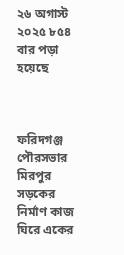২৬ অগাস্ট ২০২৫ ৮৫৪ বার পড়া হয়েছে



ফরিদগঞ্জ পৌরসভার মিরপুর সড়কের নির্মাণ কাজ ঘিরে একের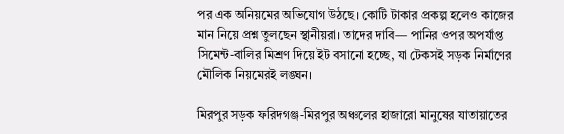পর এক অনিয়মের অভিযোগ উঠছে। কোটি টাকার প্রকল্প হলেও কাজের মান নিয়ে প্রশ্ন তুলছেন স্থানীয়রা। তাদের দাবি— পানির ওপর অপর্যাপ্ত সিমেন্ট-বালির মিশ্রণ দিয়ে ইট বসানো হচ্ছে, যা টেকসই সড়ক নির্মাণের মৌলিক নিয়মেরই লঙ্ঘন।

মিরপুর সড়ক ফরিদগঞ্জ-মিরপুর অঞ্চলের হাজারো মানুষের যাতায়াতের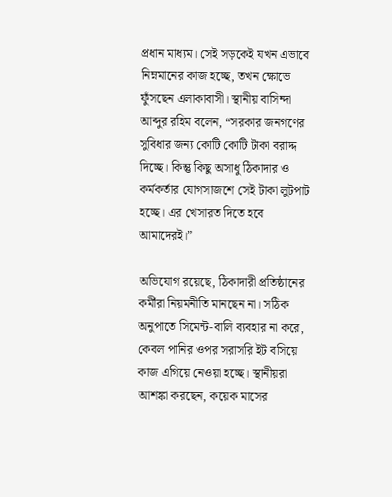প্রধান মাধ্যম। সেই সড়কেই যখন এভাবে নিম্নমানের কাজ হচ্ছে, তখন ক্ষোভে ফুঁসছেন এলাকাবাসী। স্থানীয় বাসিন্দা আব্দুর রহিম বলেন, “সরকার জনগণের সুবিধার জন্য কোটি কোটি টাকা বরাদ্দ দিচ্ছে। কিন্তু কিছু অসাধু ঠিকাদার ও কর্মকর্তার যোগসাজশে সেই টাকা লুটপাট হচ্ছে। এর খেসারত দিতে হবে আমাদেরই।”

অভিযোগ রয়েছে, ঠিকাদারী প্রতিষ্ঠানের কর্মীরা নিয়মনীতি মানছেন না। সঠিক অনুপাতে সিমেন্ট-বালি ব্যবহার না করে, কেবল পানির ওপর সরাসরি ইট বসিয়ে কাজ এগিয়ে নেওয়া হচ্ছে। স্থানীয়রা আশঙ্কা করছেন, কয়েক মাসের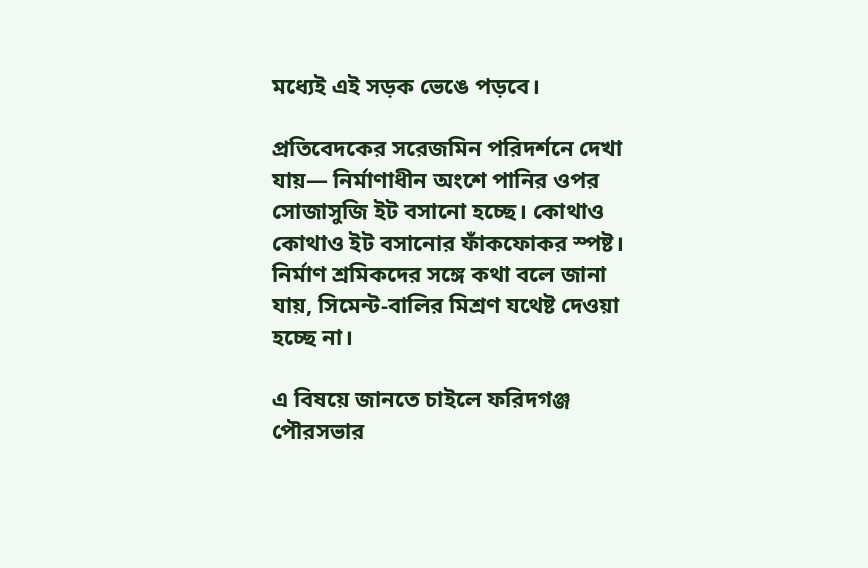মধ্যেই এই সড়ক ভেঙে পড়বে।

প্রতিবেদকের সরেজমিন পরিদর্শনে দেখা যায়— নির্মাণাধীন অংশে পানির ওপর সোজাসুজি ইট বসানো হচ্ছে। কোথাও কোথাও ইট বসানোর ফাঁকফোকর স্পষ্ট। নির্মাণ শ্রমিকদের সঙ্গে কথা বলে জানা যায়, সিমেন্ট-বালির মিশ্রণ যথেষ্ট দেওয়া হচ্ছে না।

এ বিষয়ে জানতে চাইলে ফরিদগঞ্জ পৌরসভার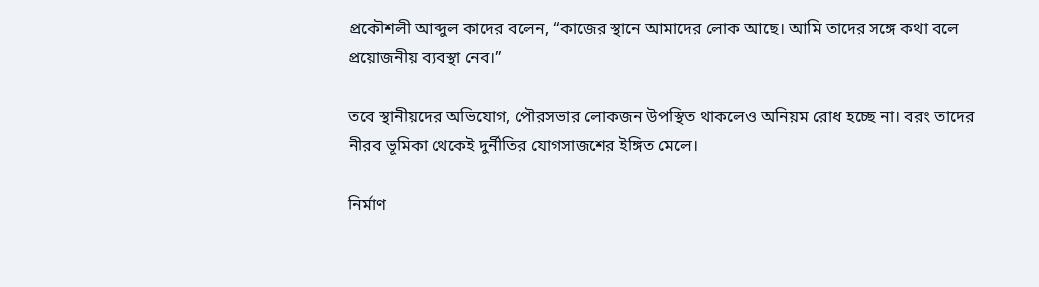প্রকৌশলী আব্দুল কাদের বলেন, “কাজের স্থানে আমাদের লোক আছে। আমি তাদের সঙ্গে কথা বলে প্রয়োজনীয় ব্যবস্থা নেব।”

তবে স্থানীয়দের অভিযোগ, পৌরসভার লোকজন উপস্থিত থাকলেও অনিয়ম রোধ হচ্ছে না। বরং তাদের নীরব ভূমিকা থেকেই দুর্নীতির যোগসাজশের ইঙ্গিত মেলে।

নির্মাণ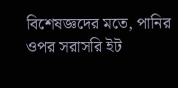বিশেষজ্ঞদের মতে, পানির ওপর সরাসরি ইট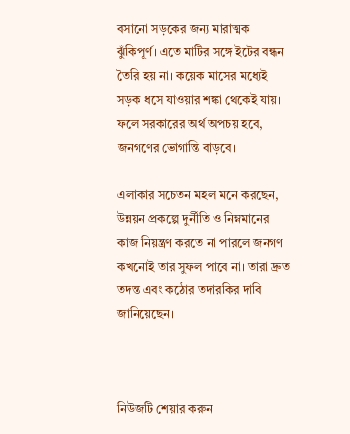বসানো সড়কের জন্য মারাত্মক ঝুঁকিপূর্ণ। এতে মাটির সঙ্গে ইটের বন্ধন তৈরি হয় না। কয়েক মাসের মধ্যেই সড়ক ধসে যাওয়ার শঙ্কা থেকেই যায়। ফলে সরকারের অর্থ অপচয় হবে, জনগণের ভোগান্তি বাড়বে।

এলাকার সচেতন মহল মনে করছেন, উন্নয়ন প্রকল্পে দুর্নীতি ও নিম্নমানের কাজ নিয়ন্ত্রণ করতে না পারলে জনগণ কখনোই তার সুফল পাবে না। তারা দ্রুত তদন্ত এবং কঠোর তদারকির দাবি জানিয়েছেন।



নিউজটি শেয়ার করুন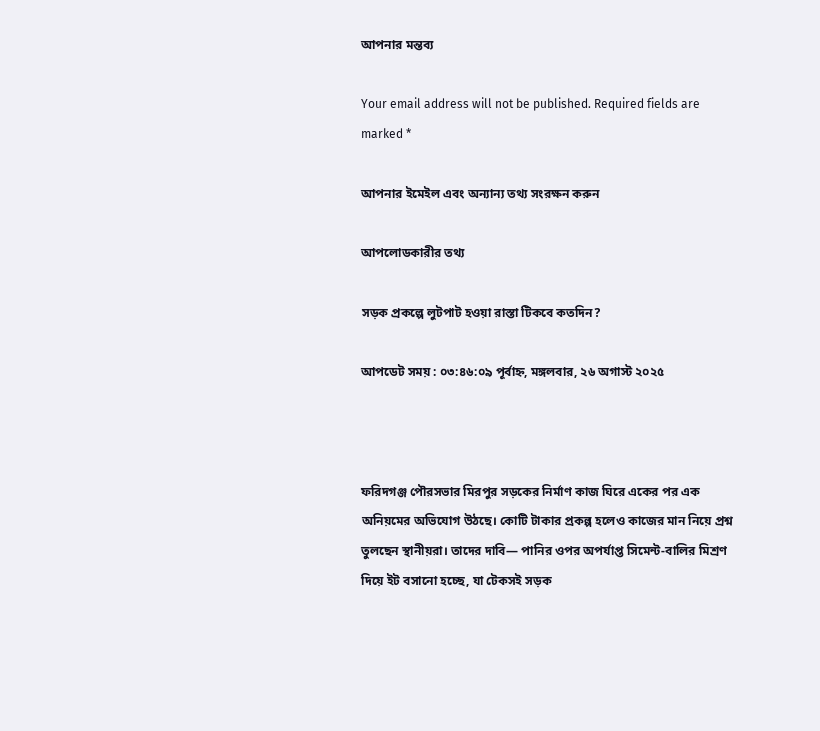আপনার মন্তব্য

Your email address will not be published. Required fields are marked *

আপনার ইমেইল এবং অন্যান্য তথ্য সংরক্ষন করুন

আপলোডকারীর তথ্য

সড়ক প্রকল্পে লুটপাট হওয়া রাস্তা টিকবে কতদিন?

আপডেট সময় : ০৩:৪৬:০৯ পূর্বাহ্ন, মঙ্গলবার, ২৬ অগাস্ট ২০২৫



ফরিদগঞ্জ পৌরসভার মিরপুর সড়কের নির্মাণ কাজ ঘিরে একের পর এক অনিয়মের অভিযোগ উঠছে। কোটি টাকার প্রকল্প হলেও কাজের মান নিয়ে প্রশ্ন তুলছেন স্থানীয়রা। তাদের দাবি— পানির ওপর অপর্যাপ্ত সিমেন্ট-বালির মিশ্রণ দিয়ে ইট বসানো হচ্ছে, যা টেকসই সড়ক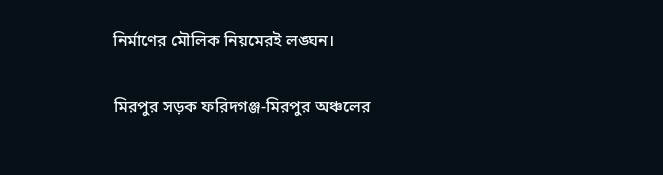নির্মাণের মৌলিক নিয়মেরই লঙ্ঘন।

মিরপুর সড়ক ফরিদগঞ্জ-মিরপুর অঞ্চলের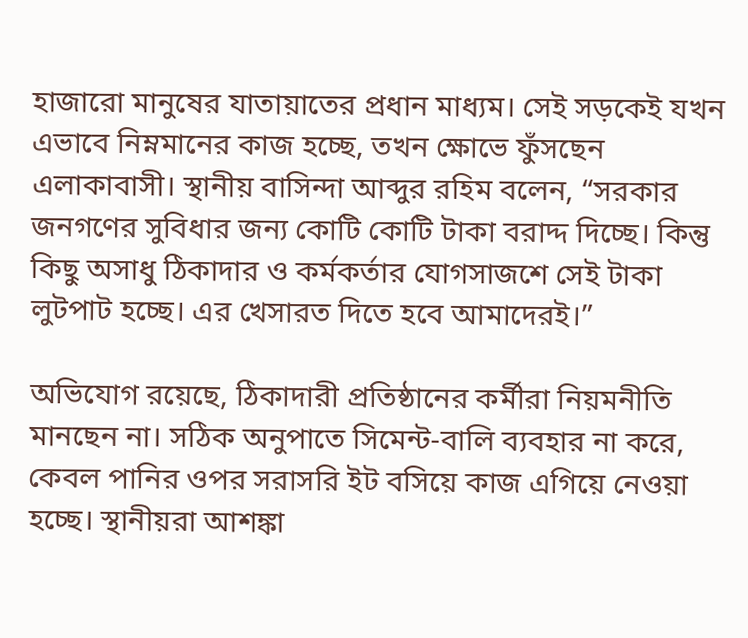হাজারো মানুষের যাতায়াতের প্রধান মাধ্যম। সেই সড়কেই যখন এভাবে নিম্নমানের কাজ হচ্ছে, তখন ক্ষোভে ফুঁসছেন এলাকাবাসী। স্থানীয় বাসিন্দা আব্দুর রহিম বলেন, “সরকার জনগণের সুবিধার জন্য কোটি কোটি টাকা বরাদ্দ দিচ্ছে। কিন্তু কিছু অসাধু ঠিকাদার ও কর্মকর্তার যোগসাজশে সেই টাকা লুটপাট হচ্ছে। এর খেসারত দিতে হবে আমাদেরই।”

অভিযোগ রয়েছে, ঠিকাদারী প্রতিষ্ঠানের কর্মীরা নিয়মনীতি মানছেন না। সঠিক অনুপাতে সিমেন্ট-বালি ব্যবহার না করে, কেবল পানির ওপর সরাসরি ইট বসিয়ে কাজ এগিয়ে নেওয়া হচ্ছে। স্থানীয়রা আশঙ্কা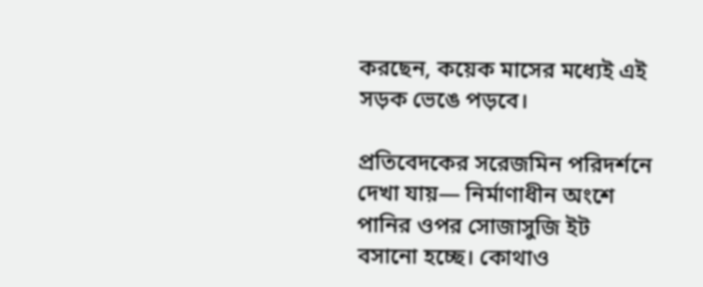করছেন, কয়েক মাসের মধ্যেই এই সড়ক ভেঙে পড়বে।

প্রতিবেদকের সরেজমিন পরিদর্শনে দেখা যায়— নির্মাণাধীন অংশে পানির ওপর সোজাসুজি ইট বসানো হচ্ছে। কোথাও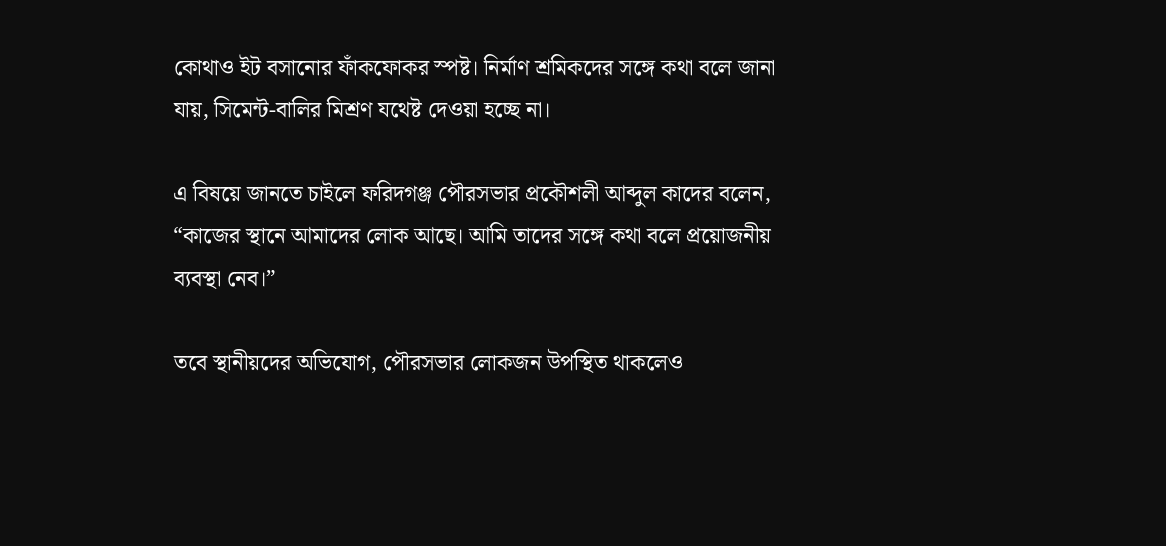কোথাও ইট বসানোর ফাঁকফোকর স্পষ্ট। নির্মাণ শ্রমিকদের সঙ্গে কথা বলে জানা যায়, সিমেন্ট-বালির মিশ্রণ যথেষ্ট দেওয়া হচ্ছে না।

এ বিষয়ে জানতে চাইলে ফরিদগঞ্জ পৌরসভার প্রকৌশলী আব্দুল কাদের বলেন, “কাজের স্থানে আমাদের লোক আছে। আমি তাদের সঙ্গে কথা বলে প্রয়োজনীয় ব্যবস্থা নেব।”

তবে স্থানীয়দের অভিযোগ, পৌরসভার লোকজন উপস্থিত থাকলেও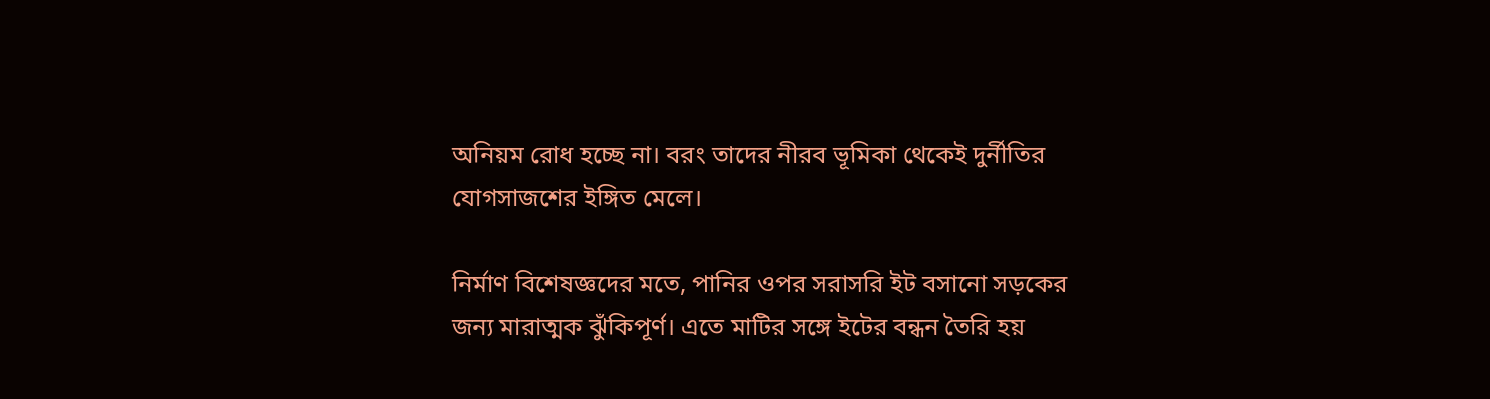অনিয়ম রোধ হচ্ছে না। বরং তাদের নীরব ভূমিকা থেকেই দুর্নীতির যোগসাজশের ইঙ্গিত মেলে।

নির্মাণ বিশেষজ্ঞদের মতে, পানির ওপর সরাসরি ইট বসানো সড়কের জন্য মারাত্মক ঝুঁকিপূর্ণ। এতে মাটির সঙ্গে ইটের বন্ধন তৈরি হয়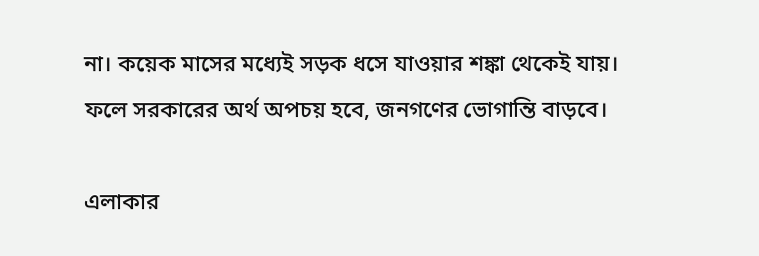না। কয়েক মাসের মধ্যেই সড়ক ধসে যাওয়ার শঙ্কা থেকেই যায়। ফলে সরকারের অর্থ অপচয় হবে, জনগণের ভোগান্তি বাড়বে।

এলাকার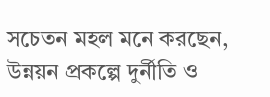সচেতন মহল মনে করছেন, উন্নয়ন প্রকল্পে দুর্নীতি ও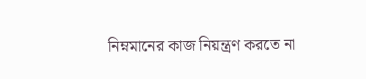নিম্নমানের কাজ নিয়ন্ত্রণ করতে না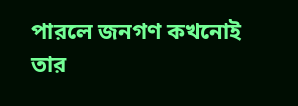পারলে জনগণ কখনোই তার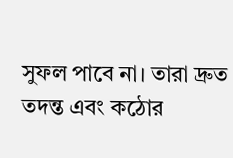সুফল পাবে না। তারা দ্রুত তদন্ত এবং কঠোর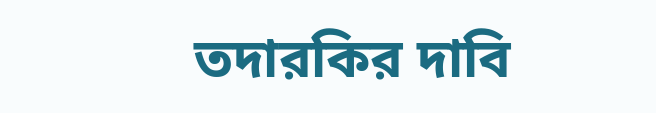তদারকির দাবি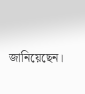জানিয়েছেন।